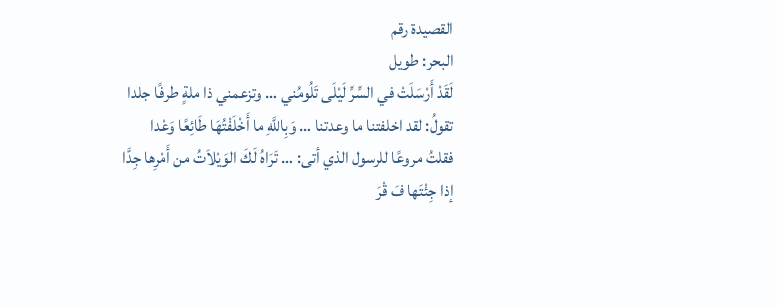القصيدة رقم
البحر: طويل
لَقَدْ أَرْسَلَتْ في السِّرِّ لَيْلَى تَلُومُني … وتزعمني ذا ملةٍ طرفًا جلدا
تقولُ: لقد اخلفتنا ما وعدتنا … وَبِاللَّهِ ما أَخْلَفْتُهَا طَائِعًا وَعْدا
فقلتُ مروعًا للرسول الذي أتى: … تَرَاهُ لَكَ الوَيْلاَتُ من أَمْرِها جِدَّا
إذا جِئْتَها فَ قْرَ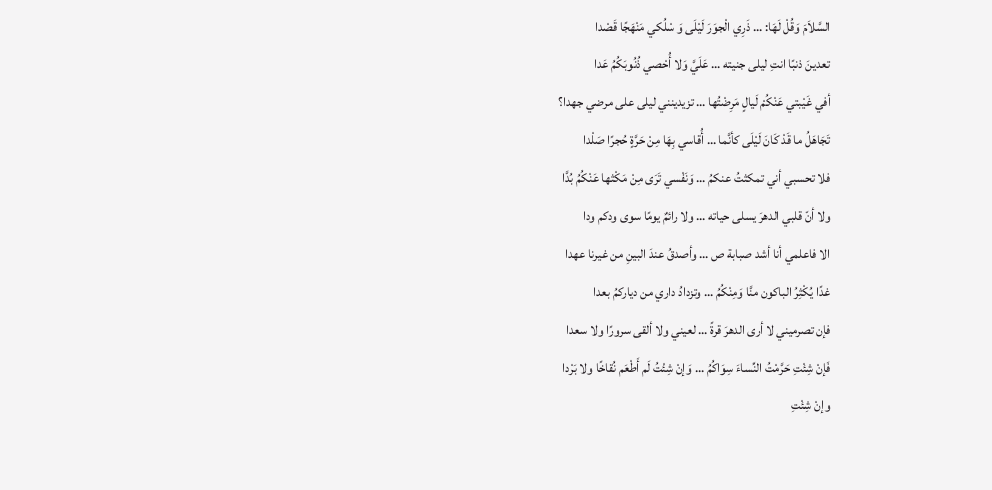السَّلاَمَ وَقُلْ لَهَا: … ذَرِي الْجوَرَ لَيْلَى وَ سْلُكي مَنْهَجًا قَصْدا
تعدينَ ذنبًا انتِ ليلى جنيته … عَلَيَّ وَلا أُحْصي ذُنُوبَكُمُ عَدا
أفي غَيْبتي عَنْكُمْ لَيالٍ مَرِضْتُها … تزيدينني ليلى على مرضي جهدا؟
تَجَاهَلُ ما قَدْ كَانَ لَيْلَى كأنَّما … أُقاسي بِهَا مِنْ حَرَّةٍ حُجرًا صَلْدا
فلا تحسبي أني تمكثتُ عنكمُ … وَنَفْسي تَرَى مِنْ مَكْثها عَنْكُمُ بُدَّا
ولا أنّ قلبي الدهرَ يسلى حياته … ولا رائمٌ يومًا سوى ودكم ودا
الا فاعلمي أنا أشد صبابة ص … وأصدقُ عندَ البينِ من غيرنا عهدا
غدًا يُكْثِرُ الباكون منَّا وَمِنْكُمُ … وتزدادُ داري من دياركمُ بعدا
فإن تصرميني لا أرى الدهرَ قرةً … لعيني ولا ألقى سرورًا ولا سعدا
فَإنْ شِئْتِ حَرَّمْتُ النِّساءَ سِوَاكُمُ … وَإنْ شِئْتُ لَم أَطْعَم نُقاخًا ولا بَرْدا
وإنْ شِئْتِ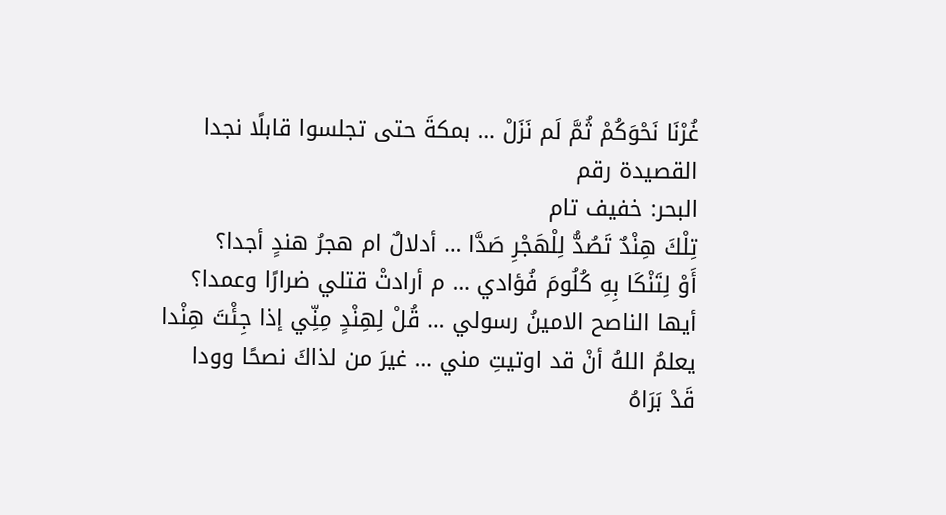غُرْنَا نَحْوَكُمْ ثُمَّ لَم نَزَلْ … بمكةَ حتى تجلسوا قابلًا نجدا
القصيدة رقم
البحر: خفيف تام
تِلْكَ هِنْدٌ تَصُدُّ لِلْهَجْرِ صَدَّا … أدلالٌ ام هجرُ هندٍ أجدا؟
أَوْ لِتَنْكَا بِهِ كُلُومَ فُؤادي … م أرادتْ قتلي ضرارًا وعمدا؟
أيها الناصح الامينُ رسولي … قُلْ لِهِنْدٍ مِنِّي إذا جِئْتَ هِنْدا
يعلمُ اللهُ أنْ قد اوتيتِ مني … غيرَ من لذاكَ نصحًا وودا
قَدْ بَرَاهُ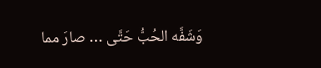وَشَفَّه الحُبُّ حَتَّى … صارَ مما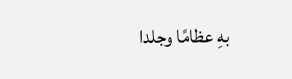بهِ عظامًا وجلدا